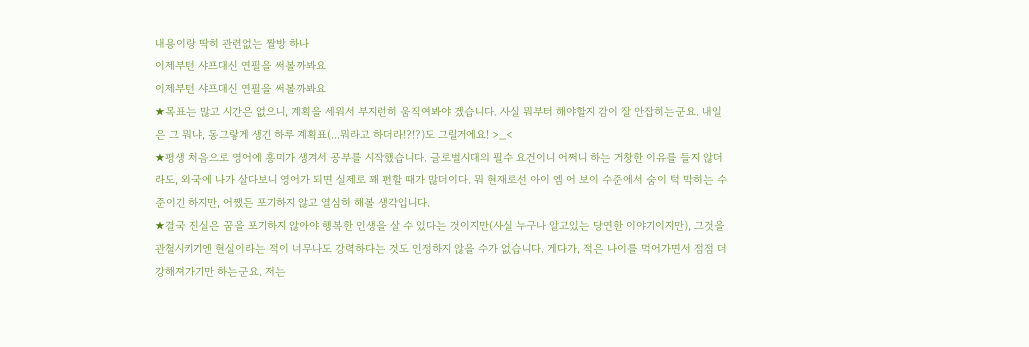내용이랑 딱히 관련없는 짤방 하나
이제부턴 샤프대신 연필을 써볼까봐요
이제부턴 샤프대신 연필을 써볼까봐요
★목표는 많고 시간은 없으니, 계획을 세워서 부지런히 움직여봐야 겠습니다. 사실 뭐부터 해야할지 감이 잘 안잡히는군요. 내일은 그 뭐냐, 동그랗게 생긴 하루 계획표(...뭐라고 하더라!?!?)도 그릴거에요! >_<
★평생 처음으로 영어에 흥미가 생겨서 공부를 시작했습니다. 글로벌시대의 필수 요건이니 어쩌니 하는 거창한 이유를 들지 않더라도, 외국에 나가 살다보니 영어가 되면 실제로 꽤 편할 때가 많더이다. 뭐 현재로선 아이 엠 어 보이 수준에서 숨이 턱 막히는 수준이긴 하지만, 어쨌든 포기하지 않고 열심히 해볼 생각입니다.
★결국 진실은 꿈을 포기하지 않아야 행복한 인생을 살 수 있다는 것이지만(사실 누구나 알고있는 당연한 이야기이지만), 그것을 관철시키기엔 현실이라는 적이 너무나도 강력하다는 것도 인정하지 않을 수가 없습니다. 게다가, 적은 나이를 먹어가면서 점점 더 강해져가기만 하는군요. 저는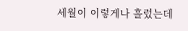세월이 이렇게나 흘렀는데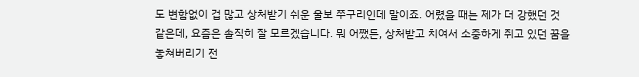도 변함없이 겁 많고 상처받기 쉬운 울보 쭈구리인데 말이죠. 어렸을 때는 제가 더 강했던 것 같은데, 요즘은 솔직히 잘 모르겠습니다. 뭐 어쨌든, 상처받고 치여서 소중하게 쥐고 있던 꿈을 놓쳐버리기 전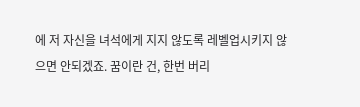에 저 자신을 녀석에게 지지 않도록 레벨업시키지 않으면 안되겠죠. 꿈이란 건, 한번 버리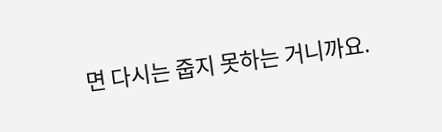면 다시는 줍지 못하는 거니까요.